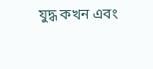যুদ্ধ কখন এবং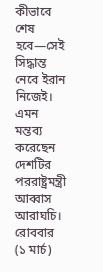কীভাবে শেষ হবে—সেই সিদ্ধান্ত নেবে ইরান নিজেই। এমন মন্তব্য করেছেন দেশটির পররাষ্ট্রমন্ত্রী আব্বাস আরাঘচি।
রোববার (১ মার্চ)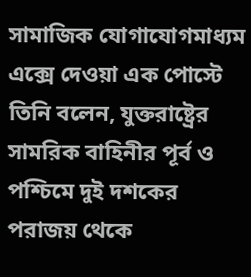সামাজিক যোগাযোগমাধ্যম এক্সে দেওয়া এক পোস্টে তিনি বলেন, যুক্তরাষ্ট্রের সামরিক বাহিনীর পূর্ব ও পশ্চিমে দুই দশকের পরাজয় থেকে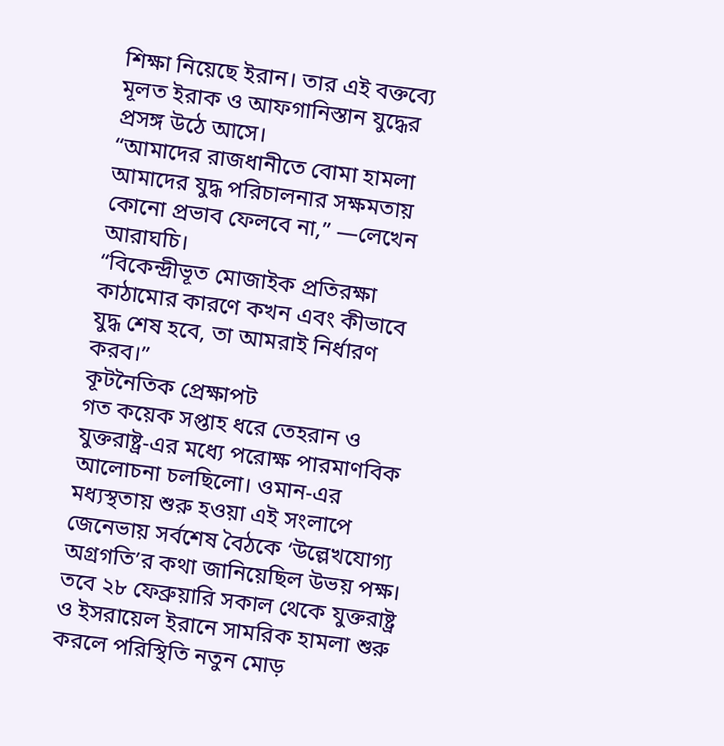শিক্ষা নিয়েছে ইরান। তার এই বক্তব্যে মূলত ইরাক ও আফগানিস্তান যুদ্ধের প্রসঙ্গ উঠে আসে।
“আমাদের রাজধানীতে বোমা হামলা আমাদের যুদ্ধ পরিচালনার সক্ষমতায় কোনো প্রভাব ফেলবে না,” —লেখেন আরাঘচি।
“বিকেন্দ্রীভূত মোজাইক প্রতিরক্ষা কাঠামোর কারণে কখন এবং কীভাবে যুদ্ধ শেষ হবে, তা আমরাই নির্ধারণ করব।”
কূটনৈতিক প্রেক্ষাপট
গত কয়েক সপ্তাহ ধরে তেহরান ও যুক্তরাষ্ট্র-এর মধ্যে পরোক্ষ পারমাণবিক আলোচনা চলছিলো। ওমান-এর মধ্যস্থতায় শুরু হওয়া এই সংলাপে জেনেভায় সর্বশেষ বৈঠকে ‘উল্লেখযোগ্য অগ্রগতি’র কথা জানিয়েছিল উভয় পক্ষ।
তবে ২৮ ফেব্রুয়ারি সকাল থেকে যুক্তরাষ্ট্র ও ইসরায়েল ইরানে সামরিক হামলা শুরু করলে পরিস্থিতি নতুন মোড়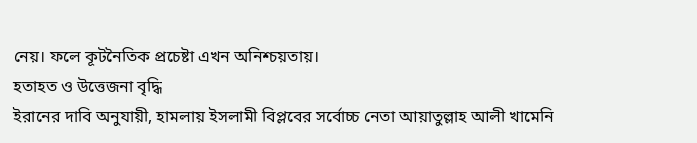নেয়। ফলে কূটনৈতিক প্রচেষ্টা এখন অনিশ্চয়তায়।
হতাহত ও উত্তেজনা বৃদ্ধি
ইরানের দাবি অনুযায়ী, হামলায় ইসলামী বিপ্লবের সর্বোচ্চ নেতা আয়াতুল্লাহ আলী খামেনি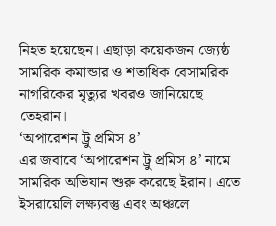নিহত হয়েছেন। এছাড়া কয়েকজন জ্যেষ্ঠ সামরিক কমান্ডার ও শতাধিক বেসামরিক নাগরিকের মৃত্যুর খবরও জানিয়েছে তেহরান।
‘অপারেশন ট্রু প্রমিস ৪’
এর জবাবে ‘অপারেশন ট্রু প্রমিস ৪’ নামে সামরিক অভিযান শুরু করেছে ইরান। এতে ইসরায়েলি লক্ষ্যবস্তু এবং অঞ্চলে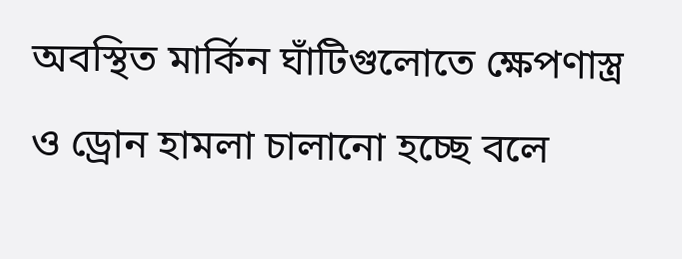অবস্থিত মার্কিন ঘাঁটিগুলোতে ক্ষেপণাস্ত্র ও ড্রোন হামলা চালানো হচ্ছে বলে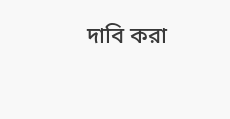দাবি করা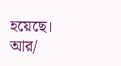হয়েছে।
আর/